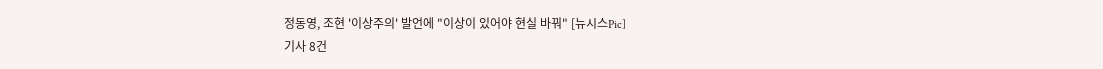정동영, 조현 '이상주의' 발언에 "이상이 있어야 현실 바꿔" [뉴시스Pic]
기사 8건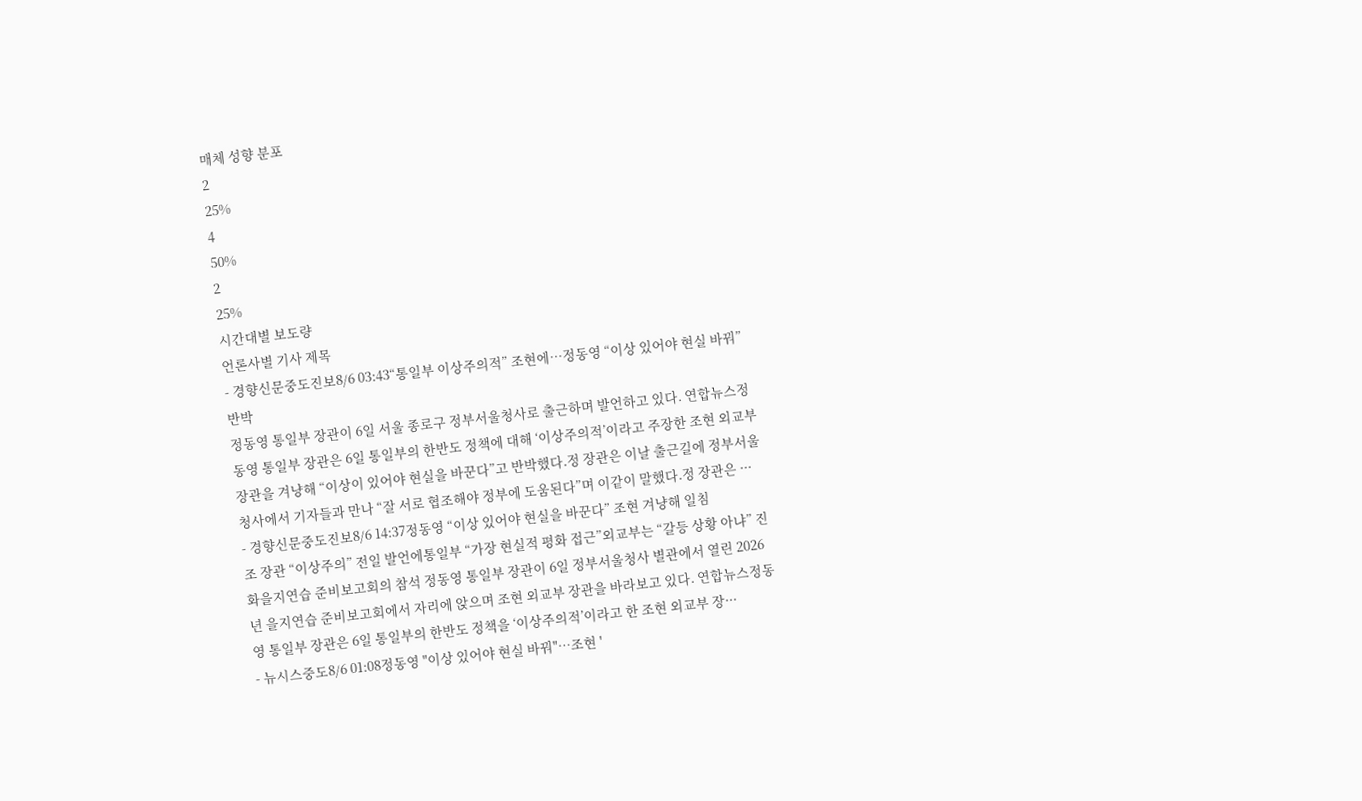매체 성향 분포
2
25%
4
50%
2
25%
시간대별 보도량
언론사별 기사 제목
- 경향신문중도진보8/6 03:43“통일부 이상주의적” 조현에…정동영 “이상 있어야 현실 바꿔” 반박
정동영 통일부 장관이 6일 서울 종로구 정부서울청사로 출근하며 발언하고 있다. 연합뉴스정동영 통일부 장관은 6일 통일부의 한반도 정책에 대해 ‘이상주의적’이라고 주장한 조현 외교부 장관을 겨냥해 “이상이 있어야 현실을 바꾼다”고 반박했다.정 장관은 이날 출근길에 정부서울청사에서 기자들과 만나 “잘 서로 협조해야 정부에 도움된다”며 이같이 말했다.정 장관은 ···
- 경향신문중도진보8/6 14:37정동영 “이상 있어야 현실을 바꾼다” 조현 겨냥해 일침
조 장관 “이상주의” 전일 발언에통일부 “가장 현실적 평화 접근”외교부는 “갈등 상황 아냐” 진화을지연습 준비보고회의 참석 정동영 통일부 장관이 6일 정부서울청사 별관에서 열린 2026년 을지연습 준비보고회에서 자리에 앉으며 조현 외교부 장관을 바라보고 있다. 연합뉴스정동영 통일부 장관은 6일 통일부의 한반도 정책을 ‘이상주의적’이라고 한 조현 외교부 장···
- 뉴시스중도8/6 01:08정동영 "이상 있어야 현실 바꿔"…조현 '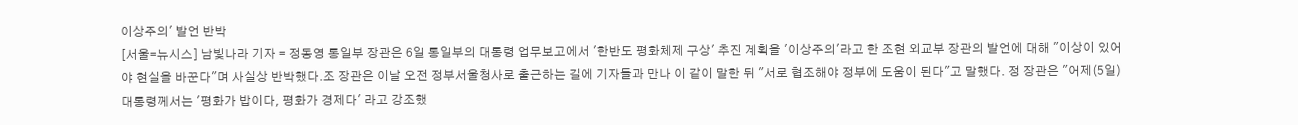이상주의' 발언 반박
[서울=뉴시스] 남빛나라 기자 = 정동영 통일부 장관은 6일 통일부의 대통령 업무보고에서 '한반도 평화체제 구상' 추진 계획을 '이상주의'라고 한 조현 외교부 장관의 발언에 대해 "이상이 있어야 현실을 바꾼다"며 사실상 반박했다.조 장관은 이날 오전 정부서울청사로 출근하는 길에 기자들과 만나 이 같이 말한 뒤 "서로 협조해야 정부에 도움이 된다"고 말했다. 정 장관은 "어제(5일) 대통령께서는 '평화가 밥이다, 평화가 경제다' 라고 강조했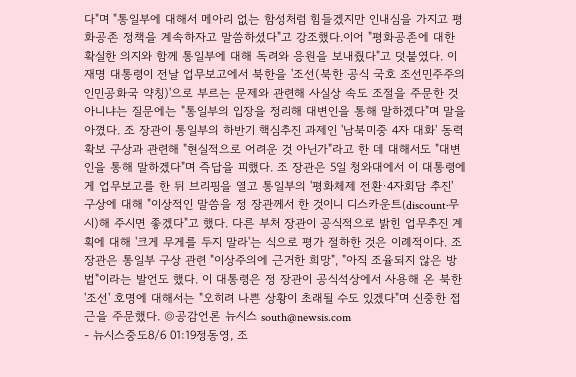다"며 "통일부에 대해서 메아리 없는 함성처럼 힘들겠지만 인내심을 가지고 평화공존 정책을 계속하자고 말씀하셨다"고 강조했다.이어 "평화공존에 대한 확실한 의지와 함께 통일부에 대해 독려와 응원을 보내줬다"고 덧붙였다. 이재명 대통령이 전날 업무보고에서 북한을 '조선(북한 공식 국호 조선민주주의인민공화국 약칭)'으로 부르는 문제와 관련해 사실상 속도 조절을 주문한 것 아니냐는 질문에는 "통일부의 입장을 정리해 대변인을 통해 말하겠다"며 말을 아꼈다. 조 장관이 통일부의 하반기 핵심추진 과제인 '남북미중 4자 대화' 동력 확보 구상과 관련해 "현실적으로 어려운 것 아닌가"라고 한 데 대해서도 "대변인을 통해 말하겠다"며 즉답을 피했다. 조 장관은 5일 청와대에서 이 대통령에게 업무보고를 한 뒤 브리핑을 열고 통일부의 '평화체제 전환·4자회담 추진' 구상에 대해 "이상적인 말씀을 정 장관께서 한 것이니 디스카운트(discount·무시)해 주시면 좋겠다"고 했다. 다른 부처 장관이 공식적으로 밝힌 업무추진 계획에 대해 '크게 무게를 두지 말라'는 식으로 평가 절하한 것은 이례적이다. 조 장관은 통일부 구상 관련 "이상주의에 근거한 희망", "아직 조율되지 않은 방법"이라는 발언도 했다. 이 대통령은 정 장관이 공식석상에서 사용해 온 북한 '조선' 호명에 대해서는 "오히려 나쁜 상황이 초래될 수도 있겠다"며 신중한 접근을 주문했다. ◎공감언론 뉴시스 south@newsis.com
- 뉴시스중도8/6 01:19정동영, 조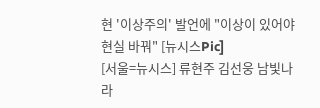현 '이상주의' 발언에 "이상이 있어야 현실 바꿔" [뉴시스Pic]
[서울=뉴시스] 류현주 김선웅 남빛나라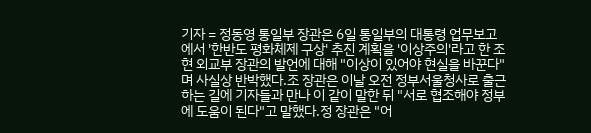기자 = 정동영 통일부 장관은 6일 통일부의 대통령 업무보고에서 '한반도 평화체제 구상' 추진 계획을 '이상주의'라고 한 조현 외교부 장관의 발언에 대해 "이상이 있어야 현실을 바꾼다"며 사실상 반박했다.조 장관은 이날 오전 정부서울청사로 출근하는 길에 기자들과 만나 이 같이 말한 뒤 "서로 협조해야 정부에 도움이 된다"고 말했다.정 장관은 "어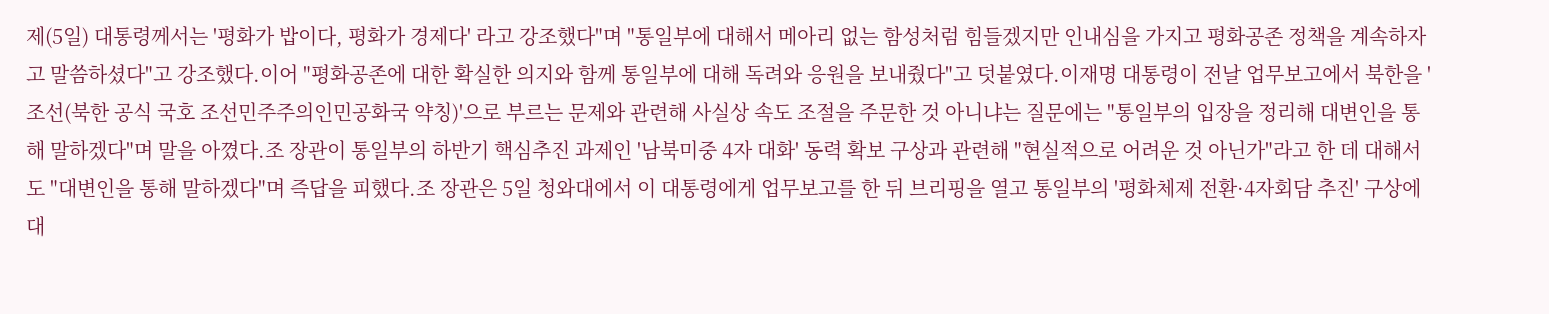제(5일) 대통령께서는 '평화가 밥이다, 평화가 경제다' 라고 강조했다"며 "통일부에 대해서 메아리 없는 함성처럼 힘들겠지만 인내심을 가지고 평화공존 정책을 계속하자고 말씀하셨다"고 강조했다.이어 "평화공존에 대한 확실한 의지와 함께 통일부에 대해 독려와 응원을 보내줬다"고 덧붙였다.이재명 대통령이 전날 업무보고에서 북한을 '조선(북한 공식 국호 조선민주주의인민공화국 약칭)'으로 부르는 문제와 관련해 사실상 속도 조절을 주문한 것 아니냐는 질문에는 "통일부의 입장을 정리해 대변인을 통해 말하겠다"며 말을 아꼈다.조 장관이 통일부의 하반기 핵심추진 과제인 '남북미중 4자 대화' 동력 확보 구상과 관련해 "현실적으로 어려운 것 아닌가"라고 한 데 대해서도 "대변인을 통해 말하겠다"며 즉답을 피했다.조 장관은 5일 청와대에서 이 대통령에게 업무보고를 한 뒤 브리핑을 열고 통일부의 '평화체제 전환·4자회담 추진' 구상에 대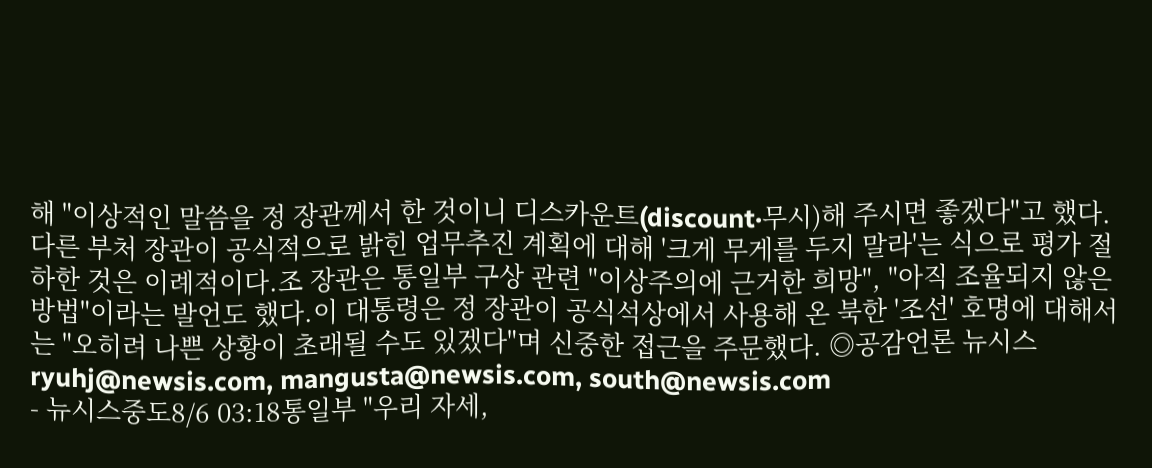해 "이상적인 말씀을 정 장관께서 한 것이니 디스카운트(discount·무시)해 주시면 좋겠다"고 했다.다른 부처 장관이 공식적으로 밝힌 업무추진 계획에 대해 '크게 무게를 두지 말라'는 식으로 평가 절하한 것은 이례적이다.조 장관은 통일부 구상 관련 "이상주의에 근거한 희망", "아직 조율되지 않은 방법"이라는 발언도 했다.이 대통령은 정 장관이 공식석상에서 사용해 온 북한 '조선' 호명에 대해서는 "오히려 나쁜 상황이 초래될 수도 있겠다"며 신중한 접근을 주문했다. ◎공감언론 뉴시스 ryuhj@newsis.com, mangusta@newsis.com, south@newsis.com
- 뉴시스중도8/6 03:18통일부 "우리 자세,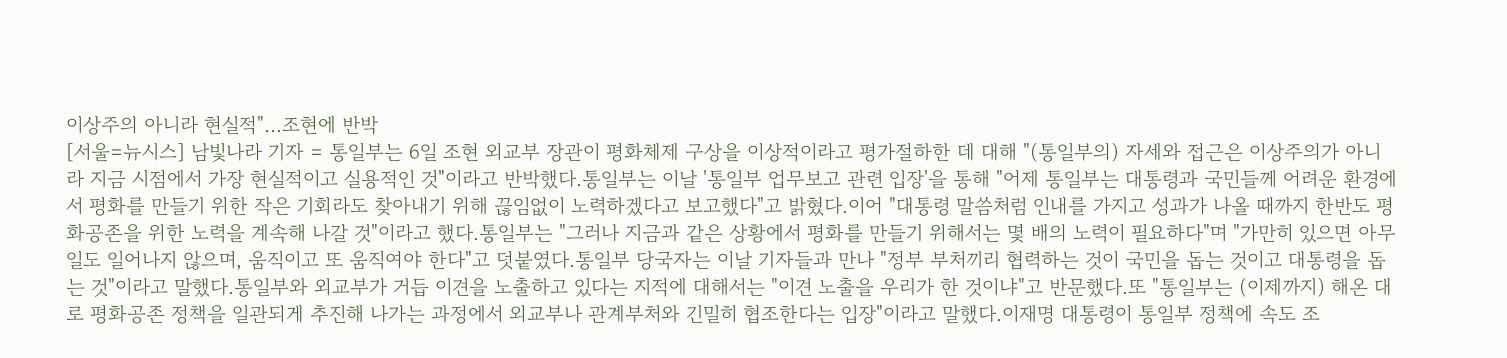이상주의 아니라 현실적"…조현에 반박
[서울=뉴시스] 남빛나라 기자 = 통일부는 6일 조현 외교부 장관이 평화체제 구상을 이상적이라고 평가절하한 데 대해 "(통일부의) 자세와 접근은 이상주의가 아니라 지금 시점에서 가장 현실적이고 실용적인 것"이라고 반박했다.통일부는 이날 '통일부 업무보고 관련 입장'을 통해 "어제 통일부는 대통령과 국민들께 어려운 환경에서 평화를 만들기 위한 작은 기회라도 찾아내기 위해 끊임없이 노력하겠다고 보고했다"고 밝혔다.이어 "대통령 말씀처럼 인내를 가지고 성과가 나올 때까지 한반도 평화공존을 위한 노력을 계속해 나갈 것"이라고 했다.통일부는 "그러나 지금과 같은 상황에서 평화를 만들기 위해서는 몇 배의 노력이 필요하다"며 "가만히 있으면 아무 일도 일어나지 않으며, 움직이고 또 움직여야 한다"고 덧붙였다.통일부 당국자는 이날 기자들과 만나 "정부 부처끼리 협력하는 것이 국민을 돕는 것이고 대통령을 돕는 것"이라고 말했다.통일부와 외교부가 거듭 이견을 노출하고 있다는 지적에 대해서는 "이견 노출을 우리가 한 것이냐"고 반문했다.또 "통일부는 (이제까지) 해온 대로 평화공존 정책을 일관되게 추진해 나가는 과정에서 외교부나 관계부처와 긴밀히 협조한다는 입장"이라고 말했다.이재명 대통령이 통일부 정책에 속도 조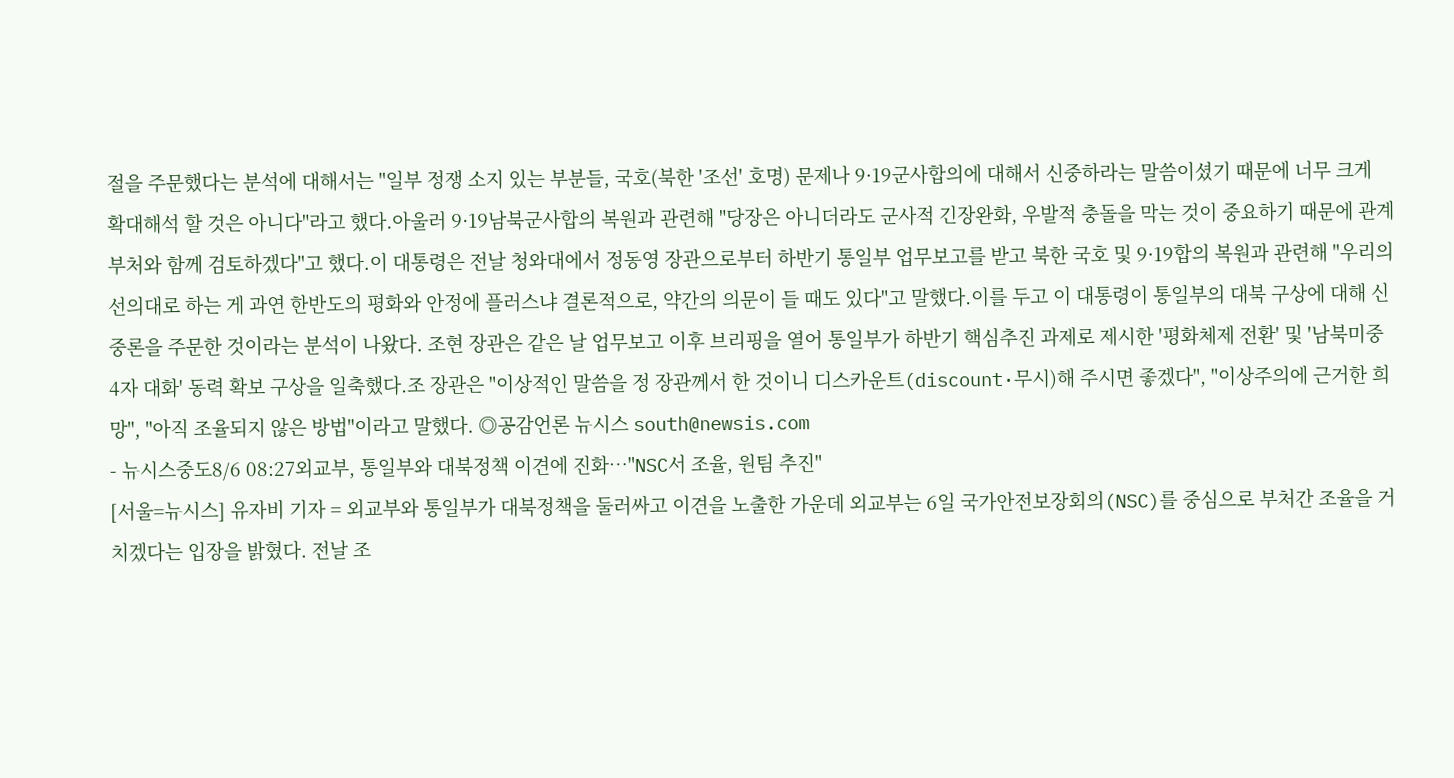절을 주문했다는 분석에 대해서는 "일부 정쟁 소지 있는 부분들, 국호(북한 '조선' 호명) 문제나 9·19군사합의에 대해서 신중하라는 말씀이셨기 때문에 너무 크게 확대해석 할 것은 아니다"라고 했다.아울러 9·19남북군사합의 복원과 관련해 "당장은 아니더라도 군사적 긴장완화, 우발적 충돌을 막는 것이 중요하기 때문에 관계부처와 함께 검토하겠다"고 했다.이 대통령은 전날 청와대에서 정동영 장관으로부터 하반기 통일부 업무보고를 받고 북한 국호 및 9·19합의 복원과 관련해 "우리의 선의대로 하는 게 과연 한반도의 평화와 안정에 플러스냐 결론적으로, 약간의 의문이 들 때도 있다"고 말했다.이를 두고 이 대통령이 통일부의 대북 구상에 대해 신중론을 주문한 것이라는 분석이 나왔다. 조현 장관은 같은 날 업무보고 이후 브리핑을 열어 통일부가 하반기 핵심추진 과제로 제시한 '평화체제 전환' 및 '남북미중 4자 대화' 동력 확보 구상을 일축했다.조 장관은 "이상적인 말씀을 정 장관께서 한 것이니 디스카운트(discount·무시)해 주시면 좋겠다", "이상주의에 근거한 희망", "아직 조율되지 않은 방법"이라고 말했다. ◎공감언론 뉴시스 south@newsis.com
- 뉴시스중도8/6 08:27외교부, 통일부와 대북정책 이견에 진화…"NSC서 조율, 원팀 추진"
[서울=뉴시스] 유자비 기자 = 외교부와 통일부가 대북정책을 둘러싸고 이견을 노출한 가운데 외교부는 6일 국가안전보장회의(NSC)를 중심으로 부처간 조율을 거치겠다는 입장을 밝혔다. 전날 조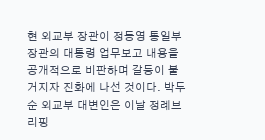현 외교부 장관이 정동영 통일부 장관의 대통령 업무보고 내용을 공개적으로 비판하며 갈등이 불거지자 진화에 나선 것이다. 박두순 외교부 대변인은 이날 정례브리핑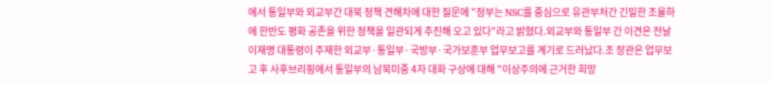에서 통일부와 외교부간 대북 정책 견해차에 대한 질문에 "정부는 NSC를 중심으로 유관부처간 긴밀한 조율하에 한반도 평화 공존을 위한 정책을 일관되게 추진해 오고 있다"라고 밝혔다.외교부와 통일부 간 이견은 전날 이재명 대통령이 주재한 외교부·통일부·국방부·국가보훈부 업무보고를 계기로 드러났다.조 장관은 업무보고 후 사후브리핑에서 통일부의 남북미중 4자 대화 구상에 대해 "이상주의에 근거한 희망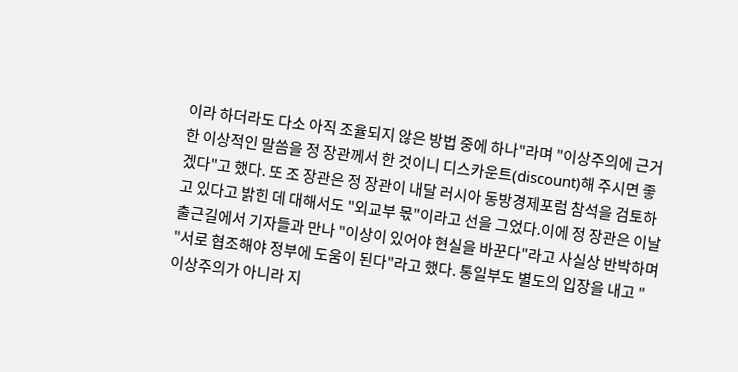이라 하더라도 다소 아직 조율되지 않은 방법 중에 하나"라며 "이상주의에 근거한 이상적인 말씀을 정 장관께서 한 것이니 디스카운트(discount)해 주시면 좋겠다"고 했다. 또 조 장관은 정 장관이 내달 러시아 동방경제포럼 참석을 검토하고 있다고 밝힌 데 대해서도 "외교부 몫"이라고 선을 그었다.이에 정 장관은 이날 출근길에서 기자들과 만나 "이상이 있어야 현실을 바꾼다"라고 사실상 반박하며 "서로 협조해야 정부에 도움이 된다"라고 했다. 통일부도 별도의 입장을 내고 "이상주의가 아니라 지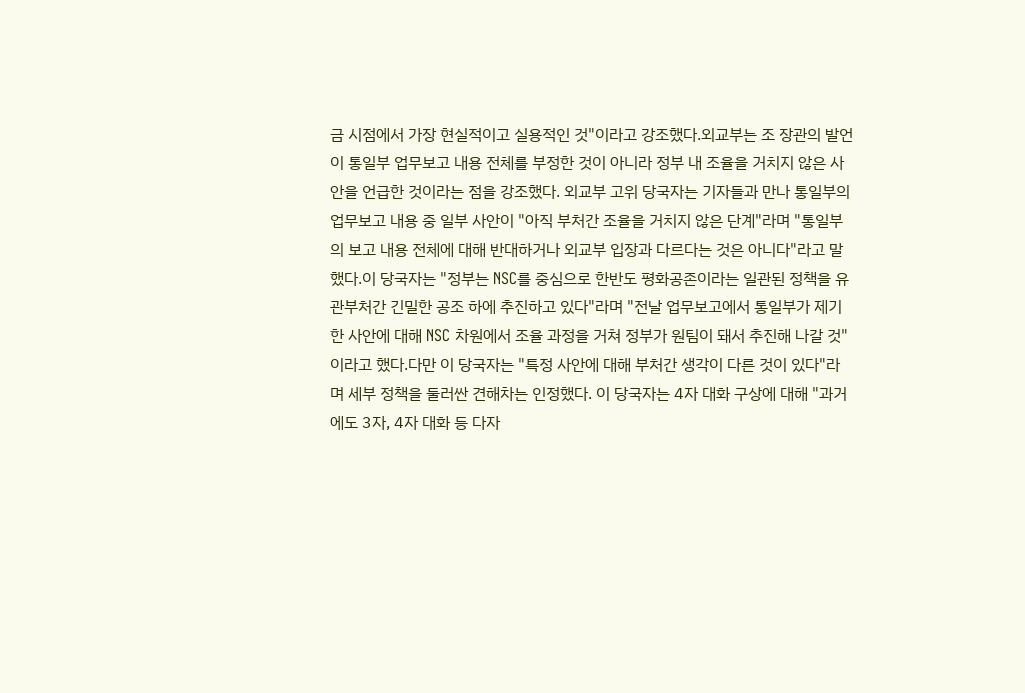금 시점에서 가장 현실적이고 실용적인 것"이라고 강조했다.외교부는 조 장관의 발언이 통일부 업무보고 내용 전체를 부정한 것이 아니라 정부 내 조율을 거치지 않은 사안을 언급한 것이라는 점을 강조했다. 외교부 고위 당국자는 기자들과 만나 통일부의 업무보고 내용 중 일부 사안이 "아직 부처간 조율을 거치지 않은 단계"라며 "통일부의 보고 내용 전체에 대해 반대하거나 외교부 입장과 다르다는 것은 아니다"라고 말했다.이 당국자는 "정부는 NSC를 중심으로 한반도 평화공존이라는 일관된 정책을 유관부처간 긴밀한 공조 하에 추진하고 있다"라며 "전날 업무보고에서 통일부가 제기한 사안에 대해 NSC 차원에서 조율 과정을 거쳐 정부가 원팀이 돼서 추진해 나갈 것"이라고 했다.다만 이 당국자는 "특정 사안에 대해 부처간 생각이 다른 것이 있다"라며 세부 정책을 둘러싼 견해차는 인정했다. 이 당국자는 4자 대화 구상에 대해 "과거에도 3자, 4자 대화 등 다자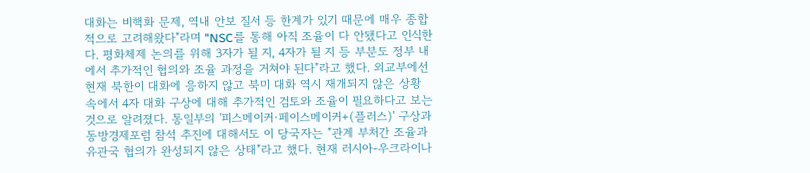대화는 비핵화 문제, 역내 안보 질서 등 한계가 있기 때문에 매우 종합적으로 고려해왔다"라며 "NSC를 통해 아직 조율이 다 안됐다고 인식한다. 평화체제 논의를 위해 3자가 될 지, 4자가 될 지 등 부분도 정부 내에서 추가적인 협의와 조율 과정을 거쳐야 된다"라고 했다. 외교부에선 현재 북한이 대화에 응하지 않고 북미 대화 역시 재개되지 않은 상황 속에서 4자 대화 구상에 대해 추가적인 검토와 조율이 필요하다고 보는 것으로 알려졌다. 통일부의 '피스메이커·페이스메이커+(플러스)' 구상과 동방경제포럼 참석 추진에 대해서도 이 당국자는 "관계 부처간 조율과 유관국 협의가 완성되지 않은 상태"라고 했다. 현재 러시아-우크라이나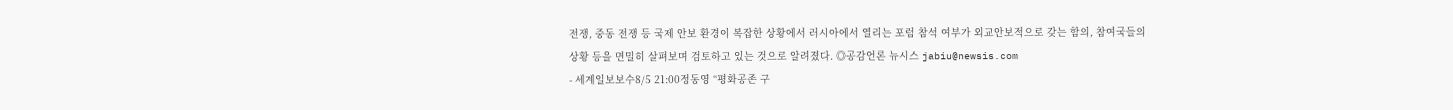전쟁, 중동 전쟁 등 국제 안보 환경이 복잡한 상황에서 러시아에서 열리는 포럼 참석 여부가 외교안보적으로 갖는 함의, 참여국들의 상황 등을 면밀히 살펴보며 검토하고 있는 것으로 알려졌다. ◎공감언론 뉴시스 jabiu@newsis.com
- 세계일보보수8/5 21:00정동영 “평화공존 구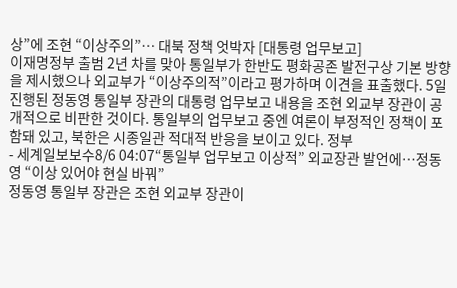상”에 조현 “이상주의”… 대북 정책 엇박자 [대통령 업무보고]
이재명정부 출범 2년 차를 맞아 통일부가 한반도 평화공존 발전구상 기본 방향을 제시했으나 외교부가 “이상주의적”이라고 평가하며 이견을 표출했다. 5일 진행된 정동영 통일부 장관의 대통령 업무보고 내용을 조현 외교부 장관이 공개적으로 비판한 것이다. 통일부의 업무보고 중엔 여론이 부정적인 정책이 포함돼 있고, 북한은 시종일관 적대적 반응을 보이고 있다. 정부
- 세계일보보수8/6 04:07“통일부 업무보고 이상적” 외교장관 발언에…정동영 “이상 있어야 현실 바꿔”
정동영 통일부 장관은 조현 외교부 장관이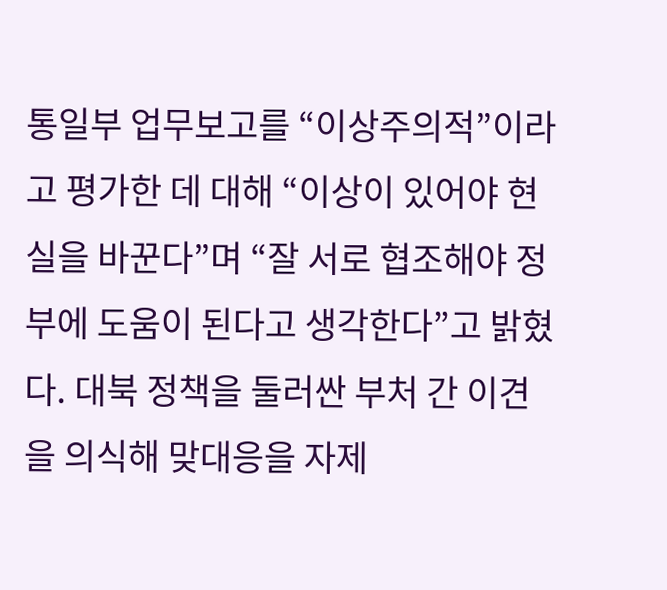통일부 업무보고를 “이상주의적”이라고 평가한 데 대해 “이상이 있어야 현실을 바꾼다”며 “잘 서로 협조해야 정부에 도움이 된다고 생각한다”고 밝혔다. 대북 정책을 둘러싼 부처 간 이견을 의식해 맞대응을 자제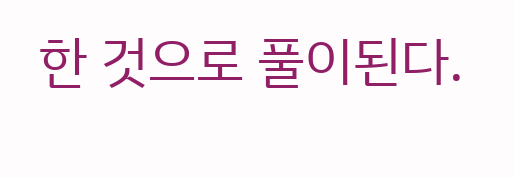한 것으로 풀이된다.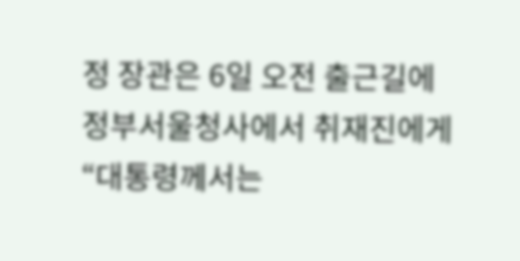정 장관은 6일 오전 출근길에 정부서울청사에서 취재진에게 “대통령께서는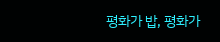평화가 밥, 평화가